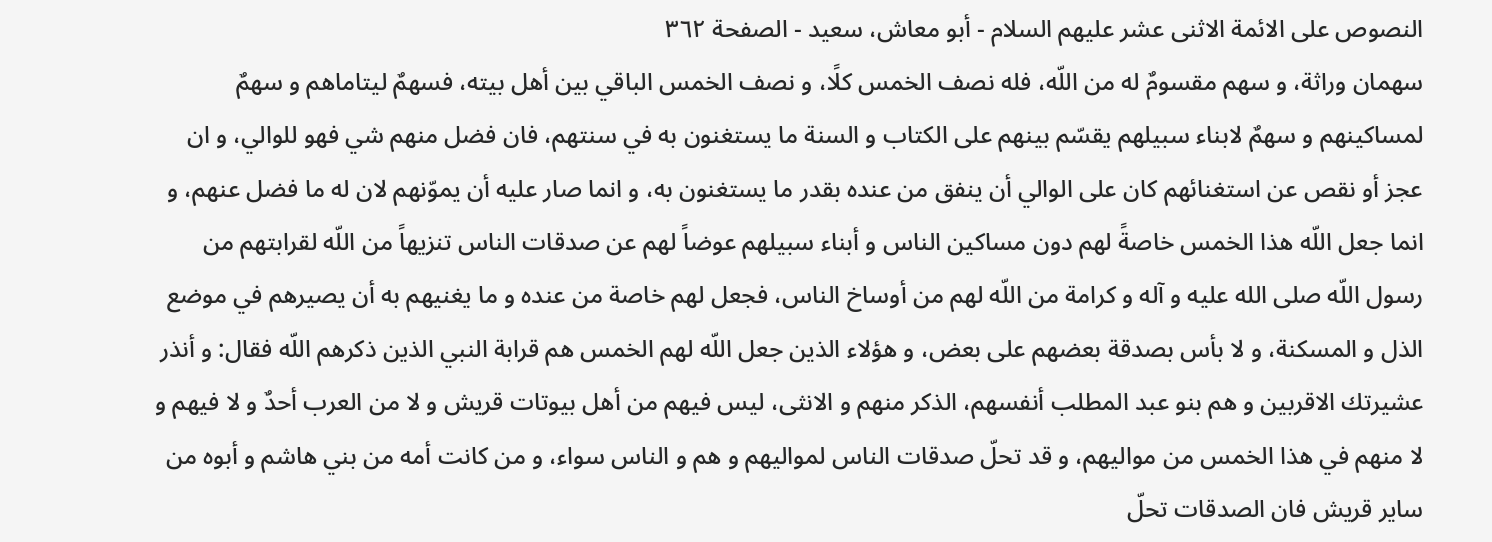النصوص على الائمة الاثنى عشر عليهم السلام - أبو معاش، سعيد - الصفحة ٣٦٢
سهمان وراثة، و سهم مقسومٌ له من اللّه، فله نصف الخمس كلًا، و نصف الخمس الباقي بين أهل بيته، فسهمٌ ليتاماهم و سهمٌ لمساكينهم و سهمٌ لابناء سبيلهم يقسّم بينهم على الكتاب و السنة ما يستغنون به في سنتهم، فان فضل منهم شي فهو للوالي، و ان عجز أو نقص عن استغنائهم كان على الوالي أن ينفق من عنده بقدر ما يستغنون به، و انما صار عليه أن يموّنهم لان له ما فضل عنهم، و انما جعل اللّه هذا الخمس خاصةً لهم دون مساكين الناس و أبناء سبيلهم عوضاً لهم عن صدقات الناس تنزيهاً من اللّه لقرابتهم من رسول اللّه صلى الله عليه و آله و كرامة من اللّه لهم من أوساخ الناس، فجعل لهم خاصة من عنده و ما يغنيهم به أن يصيرهم في موضع الذل و المسكنة، و لا بأس بصدقة بعضهم على بعض، و هؤلاء الذين جعل اللّه لهم الخمس هم قرابة النبي الذين ذكرهم اللّه فقال: و أنذر عشيرتك الاقربين و هم بنو عبد المطلب أنفسهم، الذكر منهم و الانثى، ليس فيهم من أهل بيوتات قريش و لا من العرب أحدٌ و لا فيهم و لا منهم في هذا الخمس من مواليهم، و قد تحلّ صدقات الناس لمواليهم و هم و الناس سواء، و من كانت أمه من بني هاشم و أبوه من ساير قريش فان الصدقات تحلّ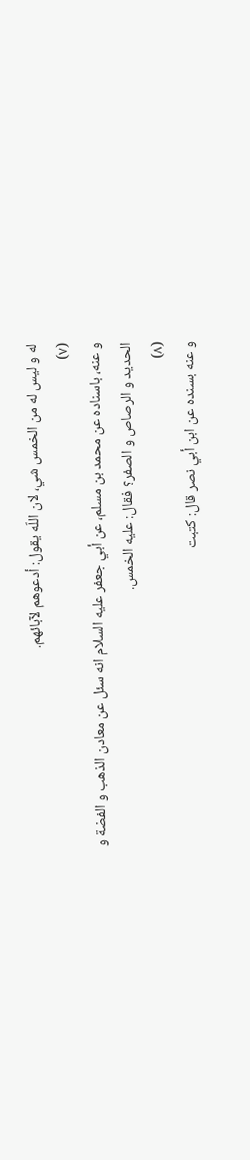له و ليس له من الخمس شي، لان اللّه يقول: أدعوهم لآبائهم.
(٧)
و عنه، باسناده عن محمد بن مسلم، عن أبي جعفر عليه السلام انه سئل عن معادن الذهب و الفضة و الحديد و الرصاص و الصفر؟ فقال: عليه الخمس.
(٨)
و عنه بسنده عن ابن أبي نصر قال: كتبت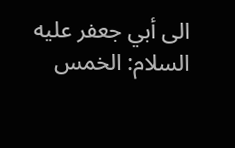الى أبي جعفر عليه السلام: الخمس